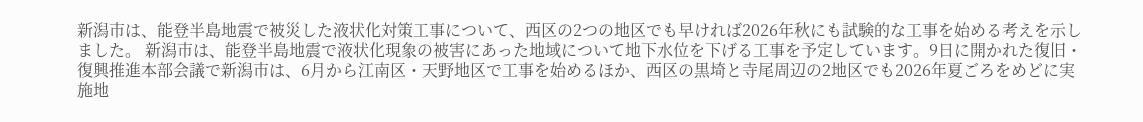新潟市は、能登半島地震で被災した液状化対策工事について、西区の2つの地区でも早ければ2026年秋にも試験的な工事を始める考えを示しました。 新潟市は、能登半島地震で液状化現象の被害にあった地域について地下水位を下げる工事を予定しています。9日に開かれた復旧・復興推進本部会議で新潟市は、6月から江南区・天野地区で工事を始めるほか、西区の黒埼と寺尾周辺の2地区でも2026年夏ごろをめどに実施地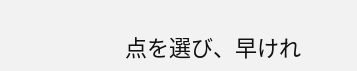点を選び、早けれ